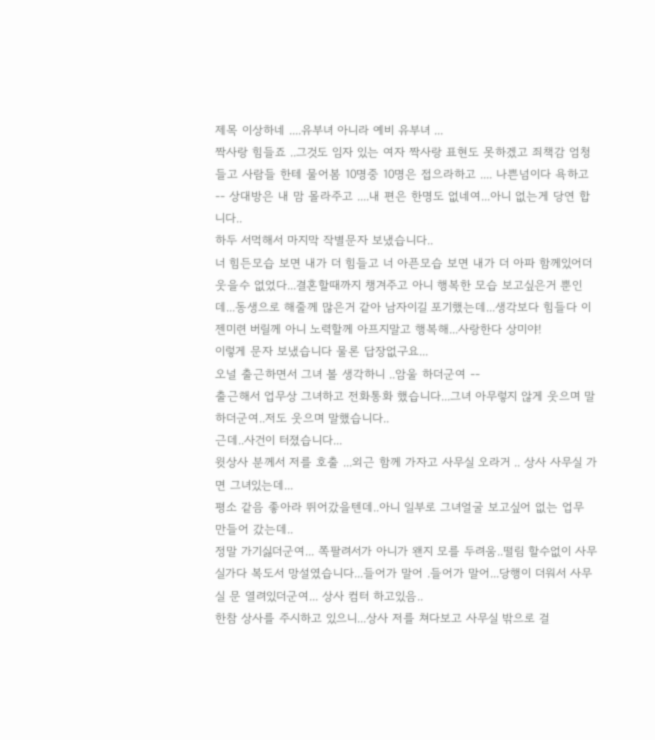제목 이상하네 ....유부녀 아니라 예비 유부녀 ...
짝사랑 힘들죠 ..그것도 임자 있는 여자 짝사랑 표현도 못하겠고 죄책감 엄청들고 사람들 한테 물어봄 10명중 10명은 접으라하고 .... 나쁜넘이다 욕하고 -- 상대방은 내 맘 몰라주고 ....내 편은 한명도 없네여...아니 없는게 당연 합니다..
하두 서먹해서 마지막 작별문자 보냈습니다..
너 힘든모습 보면 내가 더 힘들고 너 아픈모습 보면 내가 더 아파 함께있어더 웃을수 없었다...결혼할때까지 챙겨주고 아니 행복한 모습 보고싶은거 뿐인데...동생으로 해줄께 많은거 같아 남자이길 포기했는데...생각보다 힘들다 이젠미련 버릴께 아니 노력할께 아프지말고 행복해...사랑한다 상미야!
이렇게 문자 보냈습니다 물론 답장없구요...
오널 출근하면서 그녀 볼 생각하니 ..암울 하더군여 --
출근해서 업무상 그녀하고 전화통화 했습니다...그녀 아무렇지 않게 웃으며 말하더군여..저도 웃으며 말했습니다..
근데..사건이 터졌습니다...
윗상사 분께서 저를 호출 ...외근 함께 가자고 사무실 오라거 .. 상사 사무실 가면 그녀있는데...
평소 같음 좋아라 뛰어갔을텐데..아니 일부로 그녀얼굴 보고싶어 없는 업무 만들어 갔는데..
정말 가기싫더군여... 쪽팔려서가 아니가 왠지 모를 두려움..떨림 할수없이 사무실가다 복도서 망설였습니다...들어가 말어 .들어가 말어...당행이 더워서 사무실 문 열려있더군여... 상사 컴터 하고있음..
한참 상사를 주시하고 있으니...상사 저를 쳐다보고 사무실 밖으로 걸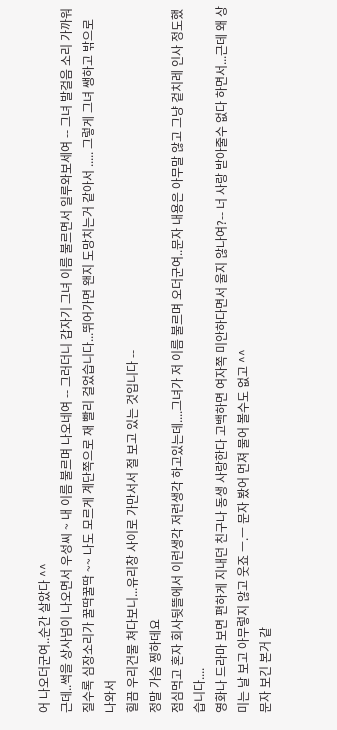어 나오더군여..순간 살았다 ^^
근데..썩을 상사넘이 나오면서 우성씨 ~ 내 이름 불르며 나오네여 -- 그러더니 갑자기 그녀 이름 불르면서 일루와보세여 -- 그녀 발걸음 소리 가까워 질수록 심장소리가 꿀딱꿀딱 ~~ 나도 모르게 계단쪽으로 재 빨리 걸었습니다...뛰어가면 왠지 도망치는거 같아서 ..... 그렇게 그녀 쌩하고 밖으로 나와서
힐끔 우리건물 쳐다보니...유리창 사이로 가만서서 절 보고 있는 것입니다 --
정말 가슴 찡하데요
점심먹고 혼자 회사뒷뜰에서 이런생각 저런생각 하고있는데....그녀가 저 이름 불르며 오더군여..문자 내용은 아무말 않고 그냥 겉치레 인사 정도했습니다....
영화나 드라마 보면 편하게 지내던 친구나 동생 사랑한다 고백하면 여자쪽 미안하다면서 울지 않나여?-- 너 사랑 받아줄수 없다 하면서...근데 왜 상미는 날 보고 아무렇지 않고 웃죠 ㅡ.ㅡ 문자 봤어 먼져 물어 볼수도 없고 ^^
문자 보긴 본거 같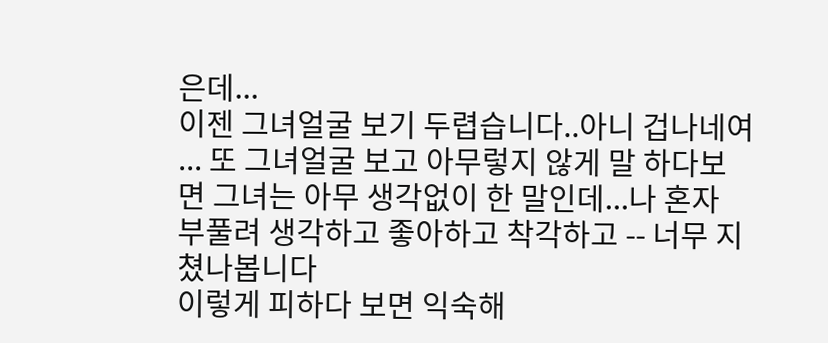은데...
이젠 그녀얼굴 보기 두렵습니다..아니 겁나네여 ... 또 그녀얼굴 보고 아무렇지 않게 말 하다보면 그녀는 아무 생각없이 한 말인데...나 혼자 부풀려 생각하고 좋아하고 착각하고 -- 너무 지쳤나봅니다
이렇게 피하다 보면 익숙해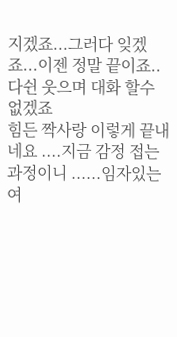지겠죠...그러다 잊겠죠...이젠 정말 끝이죠..다쉰 웃으며 대화 할수 없겠죠
힘든 짝사랑 이렇게 끝내네요 ....지금 감정 접는 과정이니 ......임자있는 여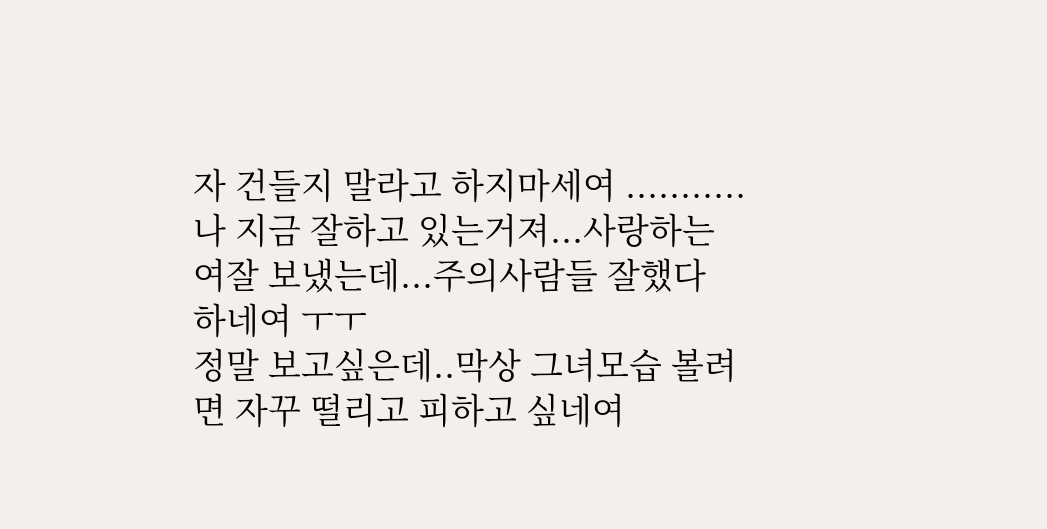자 건들지 말라고 하지마세여 ...........나 지금 잘하고 있는거져...사랑하는 여잘 보냈는데...주의사람들 잘했다 하네여 ㅜㅜ
정말 보고싶은데..막상 그녀모습 볼려면 자꾸 떨리고 피하고 싶네여